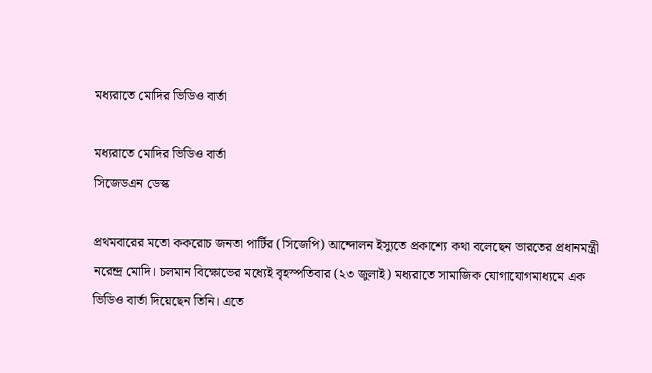মধ্যরাতে মোদির ভিডিও বার্তা

মধ্যরাতে মোদির ভিডিও বার্তা
সিজেডএন ডেস্ক

প্রথমবারের মতো ককরোচ জনতা পার্টির (সিজেপি) আন্দোলন ইস্যুতে প্রকাশ্যে কথা বলেছেন ভারতের প্রধানমন্ত্রী নরেন্দ্র মোদি। চলমান বিক্ষোভের মধ্যেই বৃহস্পতিবার (২৩ জুলাই) মধ্যরাতে সামাজিক যোগাযোগমাধ্যমে এক ভিডিও বার্তা দিয়েছেন তিনি। এতে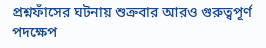প্রশ্নফাঁসের ঘটনায় শুক্রবার আরও গুরুত্বপূর্ণ পদক্ষেপ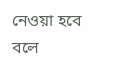নেওয়া হবে বলে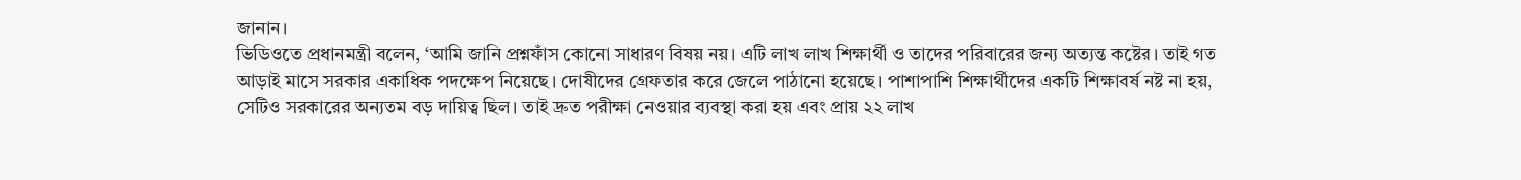জানান।
ভিডিওতে প্রধানমন্ত্রী বলেন, ‘আমি জানি প্রশ্নফাঁস কোনো সাধারণ বিষয় নয়। এটি লাখ লাখ শিক্ষার্থী ও তাদের পরিবারের জন্য অত্যন্ত কষ্টের। তাই গত আড়াই মাসে সরকার একাধিক পদক্ষেপ নিয়েছে। দোষীদের গ্রেফতার করে জেলে পাঠানো হয়েছে। পাশাপাশি শিক্ষার্থীদের একটি শিক্ষাবর্ষ নষ্ট না হয়, সেটিও সরকারের অন্যতম বড় দায়িত্ব ছিল। তাই দ্রুত পরীক্ষা নেওয়ার ব্যবস্থা করা হয় এবং প্রায় ২২ লাখ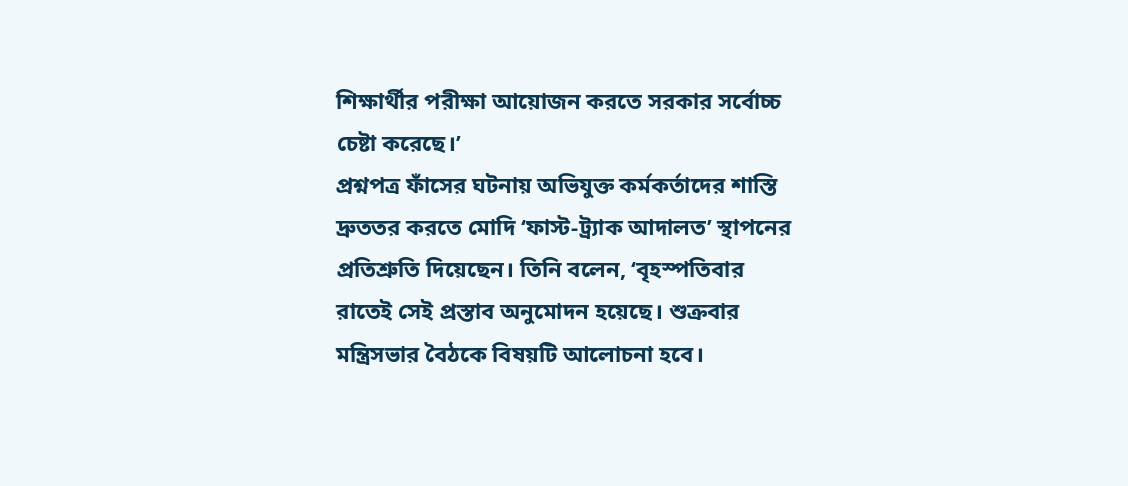শিক্ষার্থীর পরীক্ষা আয়োজন করতে সরকার সর্বোচ্চ চেষ্টা করেছে।’
প্রশ্নপত্র ফাঁসের ঘটনায় অভিযুক্ত কর্মকর্তাদের শাস্তি দ্রুততর করতে মোদি ‘ফাস্ট-ট্র্যাক আদালত’ স্থাপনের প্রতিশ্রুতি দিয়েছেন। তিনি বলেন, ‘বৃহস্পতিবার রাতেই সেই প্রস্তাব অনুমোদন হয়েছে। শুক্রবার মন্ত্রিসভার বৈঠকে বিষয়টি আলোচনা হবে।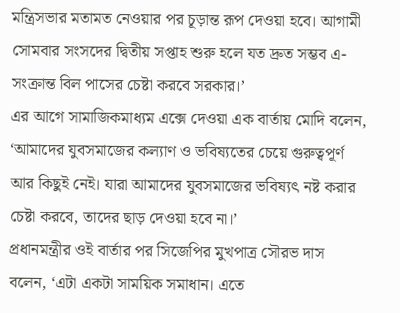মন্ত্রিসভার মতামত নেওয়ার পর চূড়ান্ত রূপ দেওয়া হবে। আগামী সোমবার সংসদের দ্বিতীয় সপ্তাহ শুরু হলে যত দ্রুত সম্ভব এ-সংক্রান্ত বিল পাসের চেষ্টা করবে সরকার।’
এর আগে সামাজিকমাধ্যম এক্সে দেওয়া এক বার্তায় মোদি বলেন, ‘আমাদের যুবসমাজের কল্যাণ ও ভবিষ্যতের চেয়ে গুরুত্বপূর্ণ আর কিছুই নেই। যারা আমাদের যুবসমাজের ভবিষ্যৎ নষ্ট করার চেষ্টা করবে, তাদের ছাড় দেওয়া হবে না।’
প্রধানমন্ত্রীর ওই বার্তার পর সিজেপির মুখপাত্র সৌরভ দাস বলেন, ‘এটা একটা সাময়িক সমাধান। এতে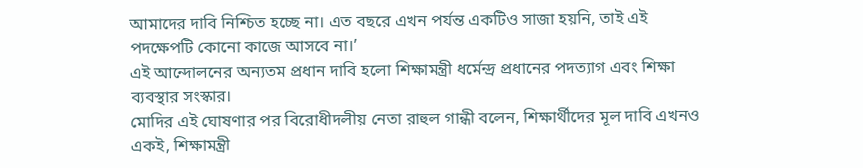আমাদের দাবি নিশ্চিত হচ্ছে না। এত বছরে এখন পর্যন্ত একটিও সাজা হয়নি, তাই এই পদক্ষেপটি কোনো কাজে আসবে না।’
এই আন্দোলনের অন্যতম প্রধান দাবি হলো শিক্ষামন্ত্রী ধর্মেন্দ্র প্রধানের পদত্যাগ এবং শিক্ষা ব্যবস্থার সংস্কার।
মোদির এই ঘোষণার পর বিরোধীদলীয় নেতা রাহুল গান্ধী বলেন, শিক্ষার্থীদের মূল দাবি এখনও একই, শিক্ষামন্ত্রী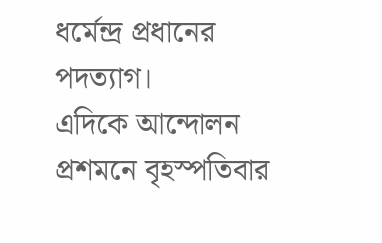ধর্মেন্দ্র প্রধানের পদত্যাগ।
এদিকে আন্দোলন প্রশমনে বৃহস্পতিবার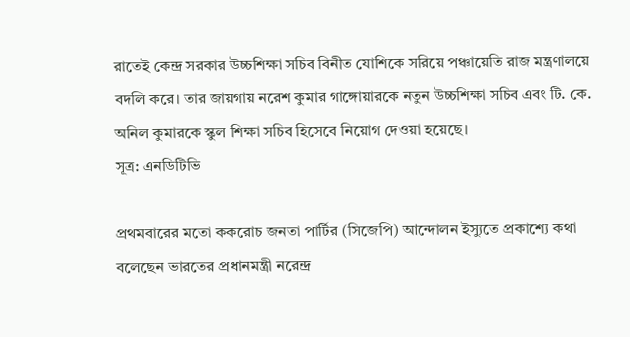রাতেই কেন্দ্র সরকার উচ্চশিক্ষা সচিব বিনীত যোশিকে সরিয়ে পঞ্চায়েতি রাজ মন্ত্রণালয়ে বদলি করে। তার জায়গায় নরেশ কুমার গাঙ্গোয়ারকে নতুন উচ্চশিক্ষা সচিব এবং টি. কে. অনিল কুমারকে স্কুল শিক্ষা সচিব হিসেবে নিয়োগ দেওয়া হয়েছে।
সূত্র: এনডিটিভি

প্রথমবারের মতো ককরোচ জনতা পার্টির (সিজেপি) আন্দোলন ইস্যুতে প্রকাশ্যে কথা বলেছেন ভারতের প্রধানমন্ত্রী নরেন্দ্র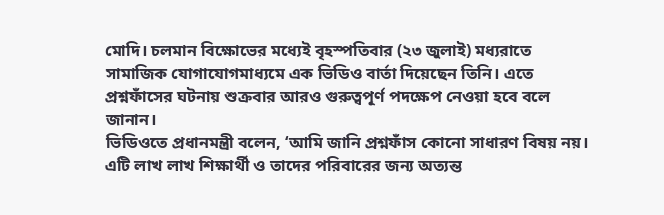মোদি। চলমান বিক্ষোভের মধ্যেই বৃহস্পতিবার (২৩ জুলাই) মধ্যরাতে সামাজিক যোগাযোগমাধ্যমে এক ভিডিও বার্তা দিয়েছেন তিনি। এতে প্রশ্নফাঁসের ঘটনায় শুক্রবার আরও গুরুত্বপূর্ণ পদক্ষেপ নেওয়া হবে বলে জানান।
ভিডিওতে প্রধানমন্ত্রী বলেন, ‘আমি জানি প্রশ্নফাঁস কোনো সাধারণ বিষয় নয়। এটি লাখ লাখ শিক্ষার্থী ও তাদের পরিবারের জন্য অত্যন্ত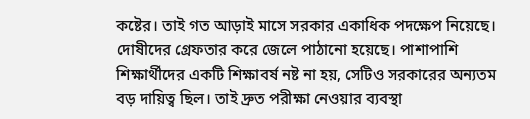কষ্টের। তাই গত আড়াই মাসে সরকার একাধিক পদক্ষেপ নিয়েছে। দোষীদের গ্রেফতার করে জেলে পাঠানো হয়েছে। পাশাপাশি শিক্ষার্থীদের একটি শিক্ষাবর্ষ নষ্ট না হয়, সেটিও সরকারের অন্যতম বড় দায়িত্ব ছিল। তাই দ্রুত পরীক্ষা নেওয়ার ব্যবস্থা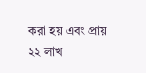করা হয় এবং প্রায় ২২ লাখ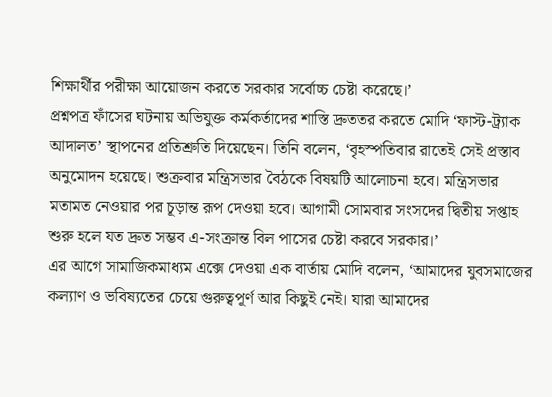শিক্ষার্থীর পরীক্ষা আয়োজন করতে সরকার সর্বোচ্চ চেষ্টা করেছে।’
প্রশ্নপত্র ফাঁসের ঘটনায় অভিযুক্ত কর্মকর্তাদের শাস্তি দ্রুততর করতে মোদি ‘ফাস্ট-ট্র্যাক আদালত’ স্থাপনের প্রতিশ্রুতি দিয়েছেন। তিনি বলেন, ‘বৃহস্পতিবার রাতেই সেই প্রস্তাব অনুমোদন হয়েছে। শুক্রবার মন্ত্রিসভার বৈঠকে বিষয়টি আলোচনা হবে। মন্ত্রিসভার মতামত নেওয়ার পর চূড়ান্ত রূপ দেওয়া হবে। আগামী সোমবার সংসদের দ্বিতীয় সপ্তাহ শুরু হলে যত দ্রুত সম্ভব এ-সংক্রান্ত বিল পাসের চেষ্টা করবে সরকার।’
এর আগে সামাজিকমাধ্যম এক্সে দেওয়া এক বার্তায় মোদি বলেন, ‘আমাদের যুবসমাজের কল্যাণ ও ভবিষ্যতের চেয়ে গুরুত্বপূর্ণ আর কিছুই নেই। যারা আমাদের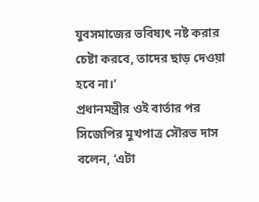যুবসমাজের ভবিষ্যৎ নষ্ট করার চেষ্টা করবে, তাদের ছাড় দেওয়া হবে না।’
প্রধানমন্ত্রীর ওই বার্তার পর সিজেপির মুখপাত্র সৌরভ দাস বলেন, ‘এটা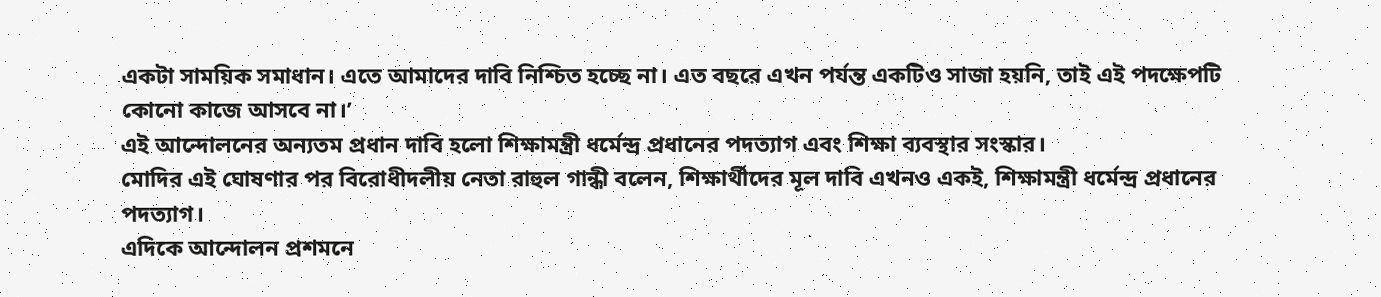একটা সাময়িক সমাধান। এতে আমাদের দাবি নিশ্চিত হচ্ছে না। এত বছরে এখন পর্যন্ত একটিও সাজা হয়নি, তাই এই পদক্ষেপটি কোনো কাজে আসবে না।’
এই আন্দোলনের অন্যতম প্রধান দাবি হলো শিক্ষামন্ত্রী ধর্মেন্দ্র প্রধানের পদত্যাগ এবং শিক্ষা ব্যবস্থার সংস্কার।
মোদির এই ঘোষণার পর বিরোধীদলীয় নেতা রাহুল গান্ধী বলেন, শিক্ষার্থীদের মূল দাবি এখনও একই, শিক্ষামন্ত্রী ধর্মেন্দ্র প্রধানের পদত্যাগ।
এদিকে আন্দোলন প্রশমনে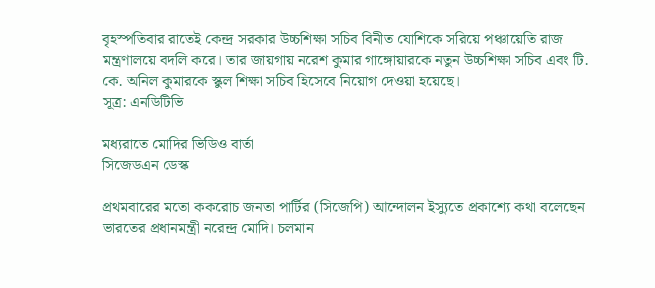বৃহস্পতিবার রাতেই কেন্দ্র সরকার উচ্চশিক্ষা সচিব বিনীত যোশিকে সরিয়ে পঞ্চায়েতি রাজ মন্ত্রণালয়ে বদলি করে। তার জায়গায় নরেশ কুমার গাঙ্গোয়ারকে নতুন উচ্চশিক্ষা সচিব এবং টি. কে. অনিল কুমারকে স্কুল শিক্ষা সচিব হিসেবে নিয়োগ দেওয়া হয়েছে।
সূত্র: এনডিটিভি

মধ্যরাতে মোদির ভিডিও বার্তা
সিজেডএন ডেস্ক

প্রথমবারের মতো ককরোচ জনতা পার্টির (সিজেপি) আন্দোলন ইস্যুতে প্রকাশ্যে কথা বলেছেন ভারতের প্রধানমন্ত্রী নরেন্দ্র মোদি। চলমান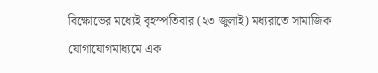বিক্ষোভের মধ্যেই বৃহস্পতিবার (২৩ জুলাই) মধ্যরাতে সামাজিক যোগাযোগমাধ্যমে এক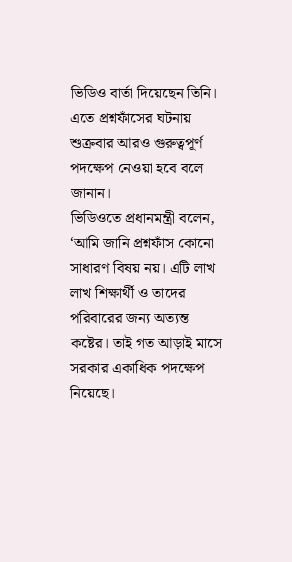ভিডিও বার্তা দিয়েছেন তিনি। এতে প্রশ্নফাঁসের ঘটনায় শুক্রবার আরও গুরুত্বপূর্ণ পদক্ষেপ নেওয়া হবে বলে জানান।
ভিডিওতে প্রধানমন্ত্রী বলেন, ‘আমি জানি প্রশ্নফাঁস কোনো সাধারণ বিষয় নয়। এটি লাখ লাখ শিক্ষার্থী ও তাদের পরিবারের জন্য অত্যন্ত কষ্টের। তাই গত আড়াই মাসে সরকার একাধিক পদক্ষেপ নিয়েছে।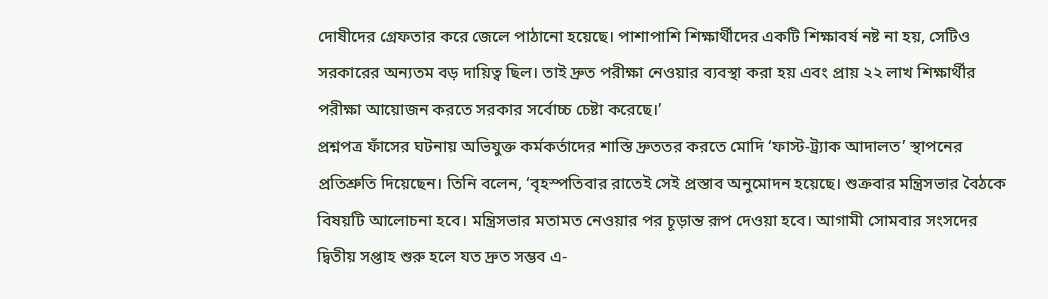দোষীদের গ্রেফতার করে জেলে পাঠানো হয়েছে। পাশাপাশি শিক্ষার্থীদের একটি শিক্ষাবর্ষ নষ্ট না হয়, সেটিও সরকারের অন্যতম বড় দায়িত্ব ছিল। তাই দ্রুত পরীক্ষা নেওয়ার ব্যবস্থা করা হয় এবং প্রায় ২২ লাখ শিক্ষার্থীর পরীক্ষা আয়োজন করতে সরকার সর্বোচ্চ চেষ্টা করেছে।’
প্রশ্নপত্র ফাঁসের ঘটনায় অভিযুক্ত কর্মকর্তাদের শাস্তি দ্রুততর করতে মোদি ‘ফাস্ট-ট্র্যাক আদালত’ স্থাপনের প্রতিশ্রুতি দিয়েছেন। তিনি বলেন, ‘বৃহস্পতিবার রাতেই সেই প্রস্তাব অনুমোদন হয়েছে। শুক্রবার মন্ত্রিসভার বৈঠকে বিষয়টি আলোচনা হবে। মন্ত্রিসভার মতামত নেওয়ার পর চূড়ান্ত রূপ দেওয়া হবে। আগামী সোমবার সংসদের দ্বিতীয় সপ্তাহ শুরু হলে যত দ্রুত সম্ভব এ-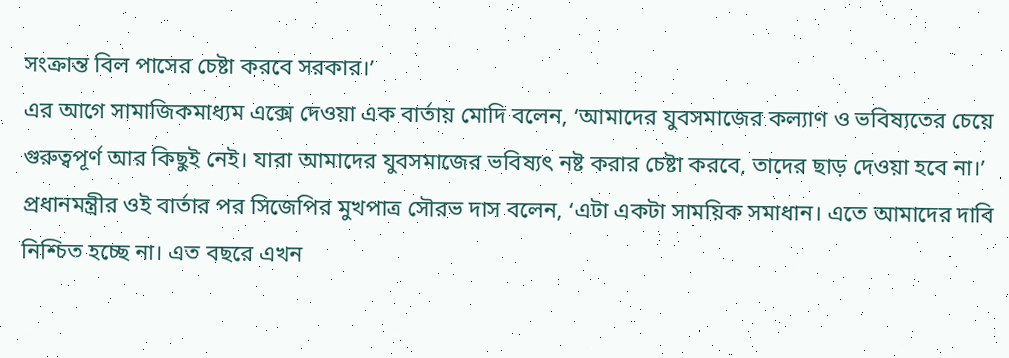সংক্রান্ত বিল পাসের চেষ্টা করবে সরকার।’
এর আগে সামাজিকমাধ্যম এক্সে দেওয়া এক বার্তায় মোদি বলেন, ‘আমাদের যুবসমাজের কল্যাণ ও ভবিষ্যতের চেয়ে গুরুত্বপূর্ণ আর কিছুই নেই। যারা আমাদের যুবসমাজের ভবিষ্যৎ নষ্ট করার চেষ্টা করবে, তাদের ছাড় দেওয়া হবে না।’
প্রধানমন্ত্রীর ওই বার্তার পর সিজেপির মুখপাত্র সৌরভ দাস বলেন, ‘এটা একটা সাময়িক সমাধান। এতে আমাদের দাবি নিশ্চিত হচ্ছে না। এত বছরে এখন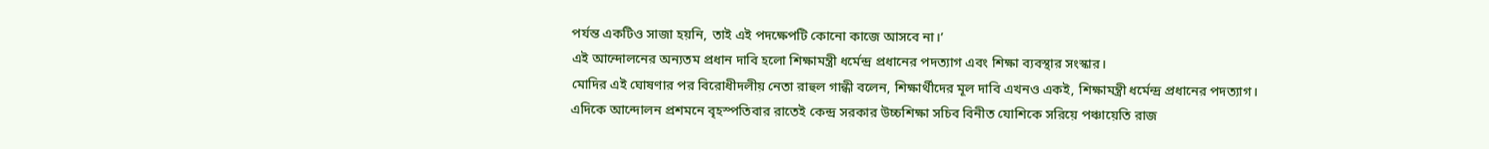পর্যন্ত একটিও সাজা হয়নি, তাই এই পদক্ষেপটি কোনো কাজে আসবে না।’
এই আন্দোলনের অন্যতম প্রধান দাবি হলো শিক্ষামন্ত্রী ধর্মেন্দ্র প্রধানের পদত্যাগ এবং শিক্ষা ব্যবস্থার সংস্কার।
মোদির এই ঘোষণার পর বিরোধীদলীয় নেতা রাহুল গান্ধী বলেন, শিক্ষার্থীদের মূল দাবি এখনও একই, শিক্ষামন্ত্রী ধর্মেন্দ্র প্রধানের পদত্যাগ।
এদিকে আন্দোলন প্রশমনে বৃহস্পতিবার রাতেই কেন্দ্র সরকার উচ্চশিক্ষা সচিব বিনীত যোশিকে সরিয়ে পঞ্চায়েতি রাজ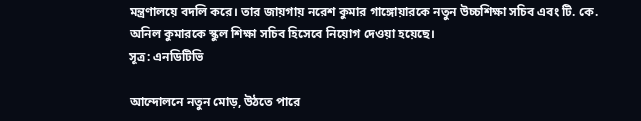মন্ত্রণালয়ে বদলি করে। তার জায়গায় নরেশ কুমার গাঙ্গোয়ারকে নতুন উচ্চশিক্ষা সচিব এবং টি. কে. অনিল কুমারকে স্কুল শিক্ষা সচিব হিসেবে নিয়োগ দেওয়া হয়েছে।
সূত্র: এনডিটিভি

আন্দোলনে নতুন মোড়, উঠতে পারে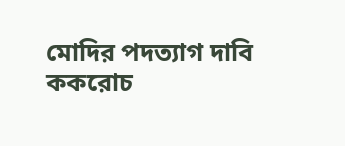মোদির পদত্যাগ দাবি
ককরোচ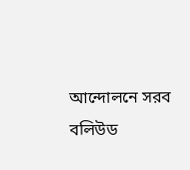আন্দোলনে সরব বলিউড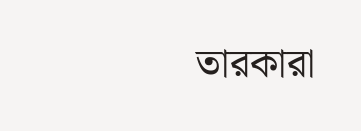তারকারা